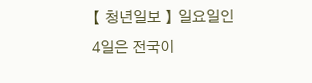【 청년일보 】 일요일인 4일은 전국이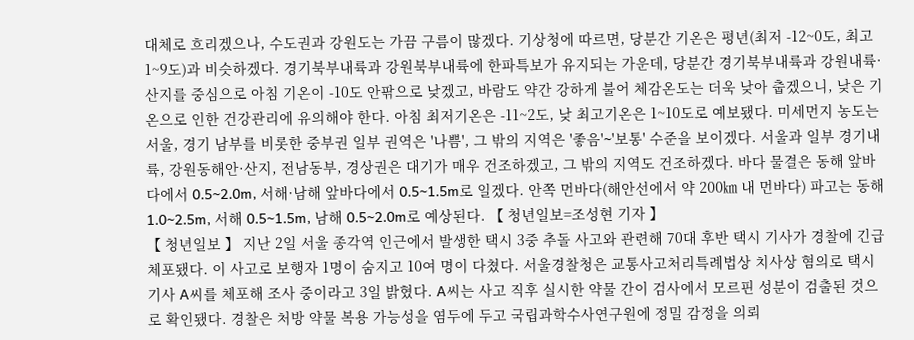대체로 흐리겠으나, 수도권과 강원도는 가끔 구름이 많겠다. 기상청에 따르면, 당분간 기온은 평년(최저 -12~0도, 최고 1~9도)과 비슷하겠다. 경기북부내륙과 강원북부내륙에 한파특보가 유지되는 가운데, 당분간 경기북부내륙과 강원내륙·산지를 중심으로 아침 기온이 -10도 안팎으로 낮겠고, 바람도 약간 강하게 불어 체감온도는 더욱 낮아 춥겠으니, 낮은 기온으로 인한 건강관리에 유의해야 한다. 아침 최저기온은 -11~2도, 낮 최고기온은 1~10도로 예보됐다. 미세먼지 농도는 서울, 경기 남부를 비롯한 중부권 일부 권역은 '나쁨', 그 밖의 지역은 '좋음'∼'보통' 수준을 보이겠다. 서울과 일부 경기내륙, 강원동해안·산지, 전남동부, 경상권은 대기가 매우 건조하겠고, 그 밖의 지역도 건조하겠다. 바다 물결은 동해 앞바다에서 0.5∼2.0m, 서해·남해 앞바다에서 0.5∼1.5m로 일겠다. 안쪽 먼바다(해안선에서 약 200㎞ 내 먼바다) 파고는 동해 1.0∼2.5m, 서해 0.5∼1.5m, 남해 0.5∼2.0m로 예상된다. 【 청년일보=조성현 기자 】
【 청년일보 】 지난 2일 서울 종각역 인근에서 발생한 택시 3중 추돌 사고와 관련해 70대 후반 택시 기사가 경찰에 긴급 체포됐다. 이 사고로 보행자 1명이 숨지고 10여 명이 다쳤다. 서울경찰청은 교통사고처리특례법상 치사상 혐의로 택시 기사 A씨를 체포해 조사 중이라고 3일 밝혔다. A씨는 사고 직후 실시한 약물 간이 검사에서 모르핀 성분이 검출된 것으로 확인됐다. 경찰은 처방 약물 복용 가능성을 염두에 두고 국립과학수사연구원에 정밀 감정을 의뢰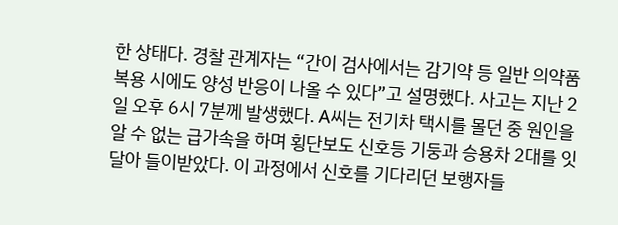한 상태다. 경찰 관계자는 “간이 검사에서는 감기약 등 일반 의약품 복용 시에도 양성 반응이 나올 수 있다”고 설명했다. 사고는 지난 2일 오후 6시 7분께 발생했다. A씨는 전기차 택시를 몰던 중 원인을 알 수 없는 급가속을 하며 횡단보도 신호등 기둥과 승용차 2대를 잇달아 들이받았다. 이 과정에서 신호를 기다리던 보행자들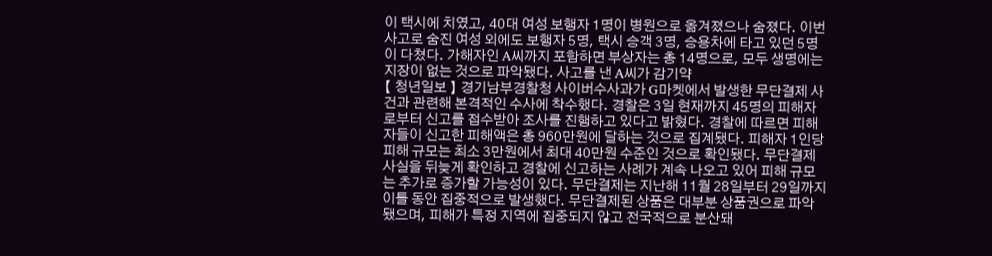이 택시에 치였고, 40대 여성 보행자 1명이 병원으로 옮겨졌으나 숨졌다. 이번 사고로 숨진 여성 외에도 보행자 5명, 택시 승객 3명, 승용차에 타고 있던 5명이 다쳤다. 가해자인 A씨까지 포함하면 부상자는 총 14명으로, 모두 생명에는 지장이 없는 것으로 파악됐다. 사고를 낸 A씨가 감기약
【 청년일보 】 경기남부경찰청 사이버수사과가 G마켓에서 발생한 무단결제 사건과 관련해 본격적인 수사에 착수했다. 경찰은 3일 현재까지 45명의 피해자로부터 신고를 접수받아 조사를 진행하고 있다고 밝혔다. 경찰에 따르면 피해자들이 신고한 피해액은 총 960만원에 달하는 것으로 집계됐다. 피해자 1인당 피해 규모는 최소 3만원에서 최대 40만원 수준인 것으로 확인됐다. 무단결제 사실을 뒤늦게 확인하고 경찰에 신고하는 사례가 계속 나오고 있어 피해 규모는 추가로 증가할 가능성이 있다. 무단결제는 지난해 11월 28일부터 29일까지 이틀 동안 집중적으로 발생했다. 무단결제된 상품은 대부분 상품권으로 파악됐으며, 피해가 특정 지역에 집중되지 않고 전국적으로 분산돼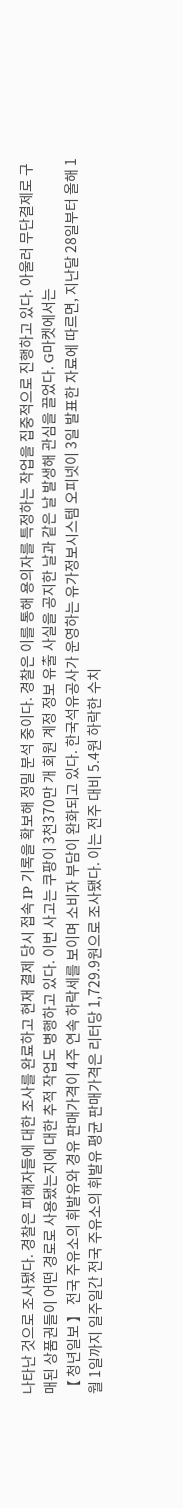나타난 것으로 조사됐다. 경찰은 피해자들에 대한 조사를 완료하고 현재 결제 당시 접속 IP 기록을 확보해 정밀 분석 중이다. 경찰은 이를 통해 용의자를 특정하는 작업을 집중적으로 진행하고 있다. 아울러 무단결제로 구매된 상품권들이 어떤 경로로 사용됐는지에 대한 추적 작업도 병행하고 있다. 이번 사고는 쿠팡이 3천370만 개 회원 계정 정보 유출 사실을 공지한 날과 같은 날 발생해 관심을 끌었다. G마켓에서는
【 청년일보 】 전국 주유소의 휘발유와 경유 판매가격이 4주 연속 하락세를 보이며 소비자 부담이 완화되고 있다. 한국석유공사가 운영하는 유가정보시스템 오피넷이 3일 발표한 자료에 따르면, 지난달 28일부터 올해 1월 1일까지 일주일간 전국 주유소의 휘발유 평균 판매가격은 리터당 1,729.9원으로 조사됐다. 이는 전주 대비 5.4원 하락한 수치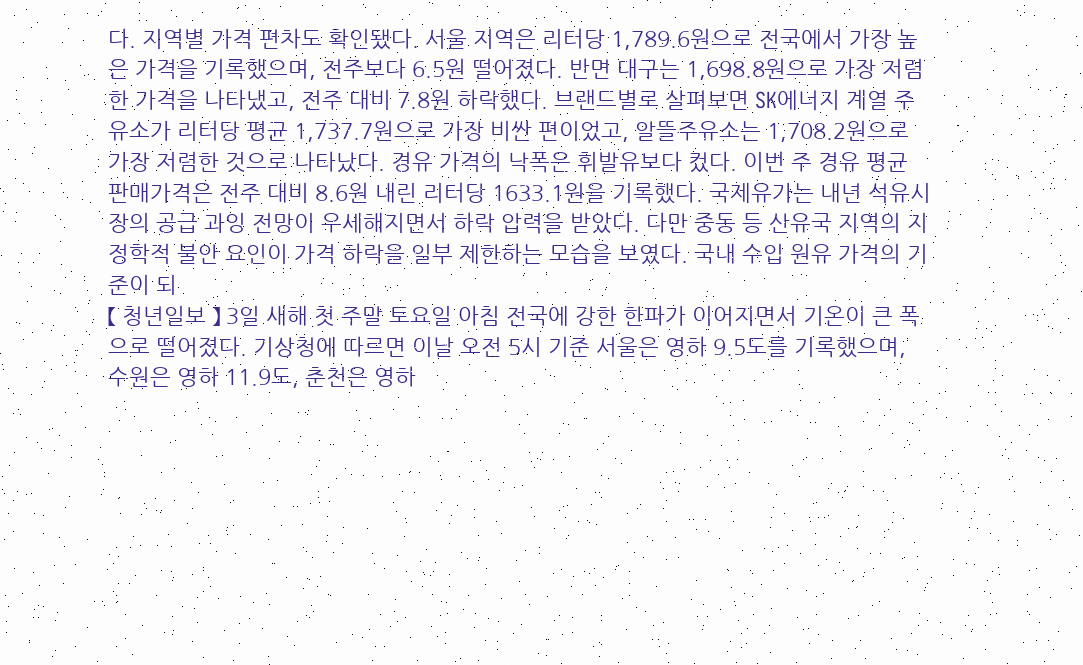다. 지역별 가격 편차도 확인됐다. 서울 지역은 리터당 1,789.6원으로 전국에서 가장 높은 가격을 기록했으며, 전주보다 6.5원 떨어졌다. 반면 대구는 1,698.8원으로 가장 저렴한 가격을 나타냈고, 전주 대비 7.8원 하락했다. 브랜드별로 살펴보면 SK에너지 계열 주유소가 리터당 평균 1,737.7원으로 가장 비싼 편이었고, 알뜰주유소는 1,708.2원으로 가장 저렴한 것으로 나타났다. 경유 가격의 낙폭은 휘발유보다 컸다. 이번 주 경유 평균 판매가격은 전주 대비 8.6원 내린 리터당 1633.1원을 기록했다. 국제유가는 내년 석유시장의 공급 과잉 전망이 우세해지면서 하락 압력을 받았다. 다만 중동 등 산유국 지역의 지정학적 불안 요인이 가격 하락을 일부 제한하는 모습을 보였다. 국내 수입 원유 가격의 기준이 되
【 청년일보 】 3일 새해 첫 주말 토요일 아침 전국에 강한 한파가 이어지면서 기온이 큰 폭으로 떨어졌다. 기상청에 따르면 이날 오전 5시 기준 서울은 영하 9.5도를 기록했으며, 수원은 영하 11.9도, 춘천은 영하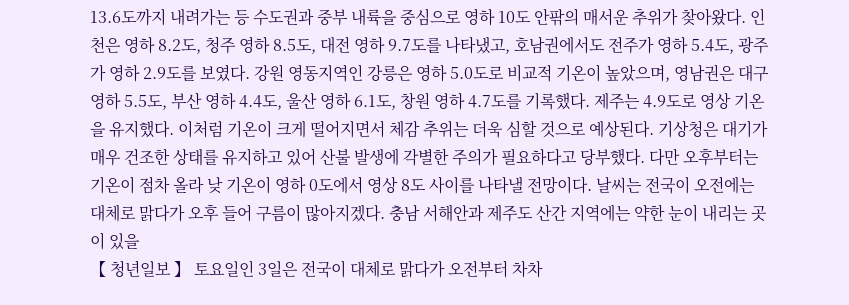13.6도까지 내려가는 등 수도권과 중부 내륙을 중심으로 영하 10도 안팎의 매서운 추위가 찾아왔다. 인천은 영하 8.2도, 청주 영하 8.5도, 대전 영하 9.7도를 나타냈고, 호남권에서도 전주가 영하 5.4도, 광주가 영하 2.9도를 보였다. 강원 영동지역인 강릉은 영하 5.0도로 비교적 기온이 높았으며, 영남권은 대구 영하 5.5도, 부산 영하 4.4도, 울산 영하 6.1도, 창원 영하 4.7도를 기록했다. 제주는 4.9도로 영상 기온을 유지했다. 이처럼 기온이 크게 떨어지면서 체감 추위는 더욱 심할 것으로 예상된다. 기상청은 대기가 매우 건조한 상태를 유지하고 있어 산불 발생에 각별한 주의가 필요하다고 당부했다. 다만 오후부터는 기온이 점차 올라 낮 기온이 영하 0도에서 영상 8도 사이를 나타낼 전망이다. 날씨는 전국이 오전에는 대체로 맑다가 오후 들어 구름이 많아지겠다. 충남 서해안과 제주도 산간 지역에는 약한 눈이 내리는 곳이 있을
【 청년일보 】 토요일인 3일은 전국이 대체로 맑다가 오전부터 차차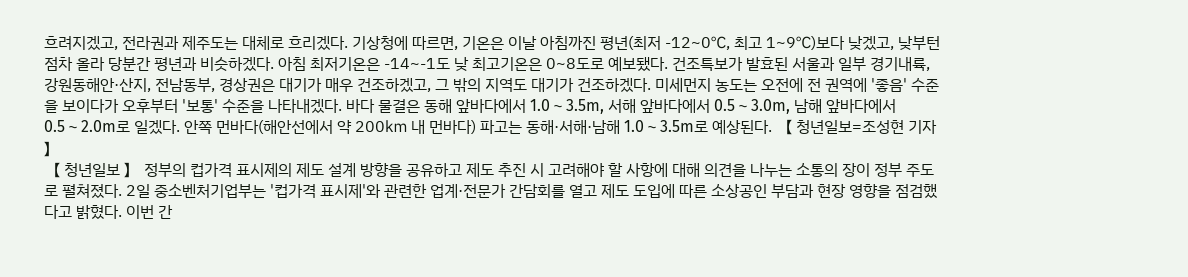흐려지겠고, 전라권과 제주도는 대체로 흐리겠다. 기상청에 따르면, 기온은 이날 아침까진 평년(최저 -12~0℃, 최고 1~9℃)보다 낮겠고, 낮부턴 점차 올라 당분간 평년과 비슷하겠다. 아침 최저기온은 -14~-1도 낮 최고기온은 0~8도로 예보됐다. 건조특보가 발효된 서울과 일부 경기내륙, 강원동해안·산지, 전남동부, 경상권은 대기가 매우 건조하겠고, 그 밖의 지역도 대기가 건조하겠다. 미세먼지 농도는 오전에 전 권역에 '좋음' 수준을 보이다가 오후부터 '보통' 수준을 나타내겠다. 바다 물결은 동해 앞바다에서 1.0∼3.5m, 서해 앞바다에서 0.5∼3.0m, 남해 앞바다에서 0.5∼2.0m로 일겠다. 안쪽 먼바다(해안선에서 약 200㎞ 내 먼바다) 파고는 동해·서해·남해 1.0∼3.5m로 예상된다. 【 청년일보=조성현 기자 】
【 청년일보 】 정부의 컵가격 표시제의 제도 설계 방향을 공유하고 제도 추진 시 고려해야 할 사항에 대해 의견을 나누는 소통의 장이 정부 주도로 펼쳐졌다. 2일 중소벤처기업부는 '컵가격 표시제'와 관련한 업계·전문가 간담회를 열고 제도 도입에 따른 소상공인 부담과 현장 영향을 점검했다고 밝혔다. 이번 간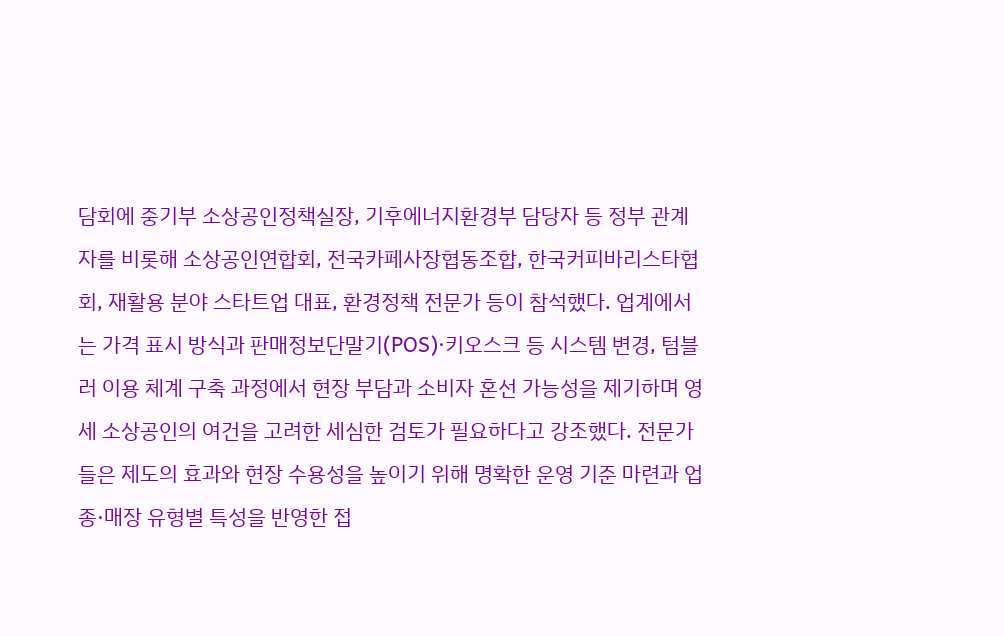담회에 중기부 소상공인정책실장, 기후에너지환경부 담당자 등 정부 관계자를 비롯해 소상공인연합회, 전국카페사장협동조합, 한국커피바리스타협회, 재활용 분야 스타트업 대표, 환경정책 전문가 등이 참석했다. 업계에서는 가격 표시 방식과 판매정보단말기(POS)·키오스크 등 시스템 변경, 텀블러 이용 체계 구축 과정에서 현장 부담과 소비자 혼선 가능성을 제기하며 영세 소상공인의 여건을 고려한 세심한 검토가 필요하다고 강조했다. 전문가들은 제도의 효과와 현장 수용성을 높이기 위해 명확한 운영 기준 마련과 업종·매장 유형별 특성을 반영한 접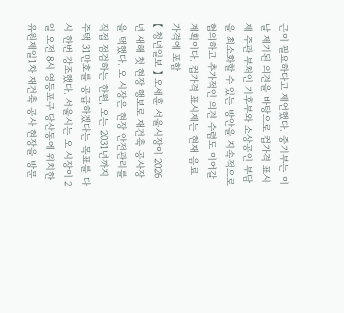근이 필요하다고 제언했다. 중기부는 이날 제기된 의견을 바탕으로 컵가격 표시제 주관 부처인 기후부와 소상공인 부담을 최소화할 수 있는 방안을 지속적으로 협의하고 추가적인 의견 수렴도 이어갈 계획이다. 컵가격 표시제는 현재 음료 가격에 포함
【 청년일보 】 오세훈 서울시장이 2026년 새해 첫 현장 행보로 재건축 공사장을 택했다. 오 시장은 현장 안전관리를 직접 점검하는 한편, 오는 2031년까지 주택 31만호를 공급하겠다는 목표를 다시 한번 강조했다. 서울시는 오 시장이 2일 오전 8시 영등포구 당산동에 위치한 유원제일1차 재건축 공사 현장을 방문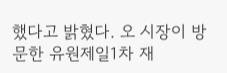했다고 밝혔다. 오 시장이 방문한 유원제일1차 재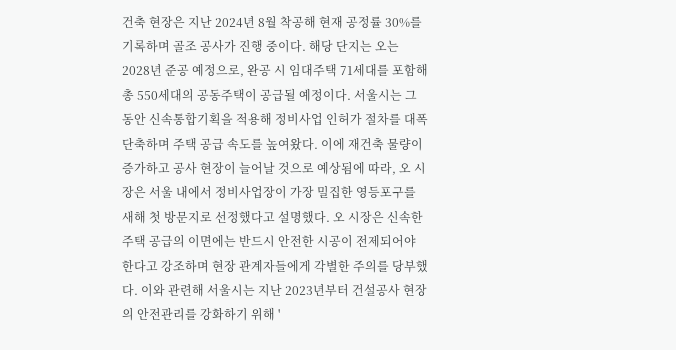건축 현장은 지난 2024년 8월 착공해 현재 공정률 30%를 기록하며 골조 공사가 진행 중이다. 해당 단지는 오는 2028년 준공 예정으로, 완공 시 임대주택 71세대를 포함해 총 550세대의 공동주택이 공급될 예정이다. 서울시는 그동안 신속통합기획을 적용해 정비사업 인허가 절차를 대폭 단축하며 주택 공급 속도를 높여왔다. 이에 재건축 물량이 증가하고 공사 현장이 늘어날 것으로 예상됨에 따라, 오 시장은 서울 내에서 정비사업장이 가장 밀집한 영등포구를 새해 첫 방문지로 선정했다고 설명했다. 오 시장은 신속한 주택 공급의 이면에는 반드시 안전한 시공이 전제되어야 한다고 강조하며 현장 관계자들에게 각별한 주의를 당부했다. 이와 관련해 서울시는 지난 2023년부터 건설공사 현장의 안전관리를 강화하기 위해 '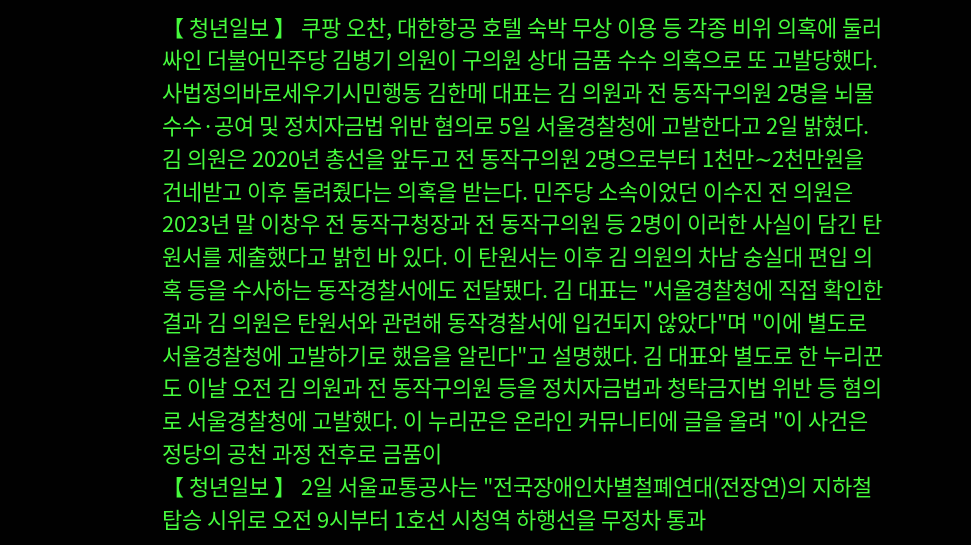【 청년일보 】 쿠팡 오찬, 대한항공 호텔 숙박 무상 이용 등 각종 비위 의혹에 둘러싸인 더불어민주당 김병기 의원이 구의원 상대 금품 수수 의혹으로 또 고발당했다. 사법정의바로세우기시민행동 김한메 대표는 김 의원과 전 동작구의원 2명을 뇌물수수·공여 및 정치자금법 위반 혐의로 5일 서울경찰청에 고발한다고 2일 밝혔다. 김 의원은 2020년 총선을 앞두고 전 동작구의원 2명으로부터 1천만∼2천만원을 건네받고 이후 돌려줬다는 의혹을 받는다. 민주당 소속이었던 이수진 전 의원은 2023년 말 이창우 전 동작구청장과 전 동작구의원 등 2명이 이러한 사실이 담긴 탄원서를 제출했다고 밝힌 바 있다. 이 탄원서는 이후 김 의원의 차남 숭실대 편입 의혹 등을 수사하는 동작경찰서에도 전달됐다. 김 대표는 "서울경찰청에 직접 확인한 결과 김 의원은 탄원서와 관련해 동작경찰서에 입건되지 않았다"며 "이에 별도로 서울경찰청에 고발하기로 했음을 알린다"고 설명했다. 김 대표와 별도로 한 누리꾼도 이날 오전 김 의원과 전 동작구의원 등을 정치자금법과 청탁금지법 위반 등 혐의로 서울경찰청에 고발했다. 이 누리꾼은 온라인 커뮤니티에 글을 올려 "이 사건은 정당의 공천 과정 전후로 금품이
【 청년일보 】 2일 서울교통공사는 "전국장애인차별철폐연대(전장연)의 지하철 탑승 시위로 오전 9시부터 1호선 시청역 하행선을 무정차 통과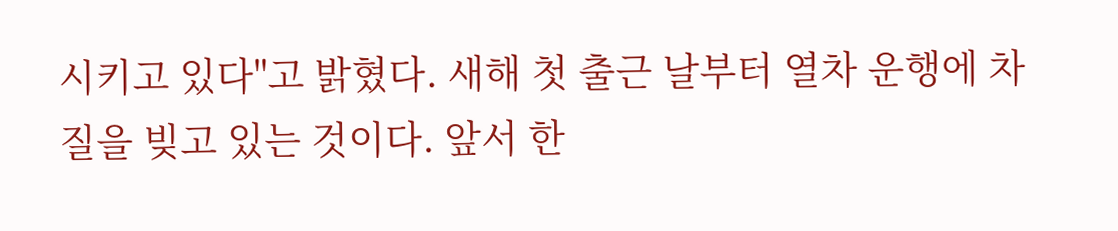시키고 있다"고 밝혔다. 새해 첫 출근 날부터 열차 운행에 차질을 빚고 있는 것이다. 앞서 한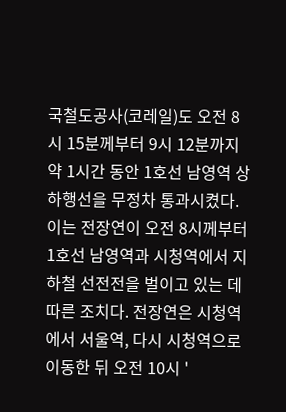국철도공사(코레일)도 오전 8시 15분께부터 9시 12분까지 약 1시간 동안 1호선 남영역 상하행선을 무정차 통과시켰다. 이는 전장연이 오전 8시께부터 1호선 남영역과 시청역에서 지하철 선전전을 벌이고 있는 데 따른 조치다. 전장연은 시청역에서 서울역, 다시 시청역으로 이동한 뒤 오전 10시 '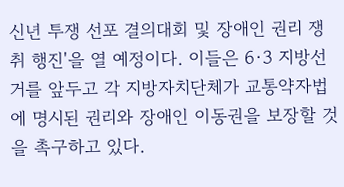신년 투쟁 선포 결의대회 및 장애인 권리 쟁취 행진'을 열 예정이다. 이들은 6·3 지방선거를 앞두고 각 지방자치단체가 교통약자법에 명시된 권리와 장애인 이동권을 보장할 것을 촉구하고 있다.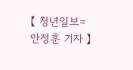【 청년일보=안정훈 기자 】